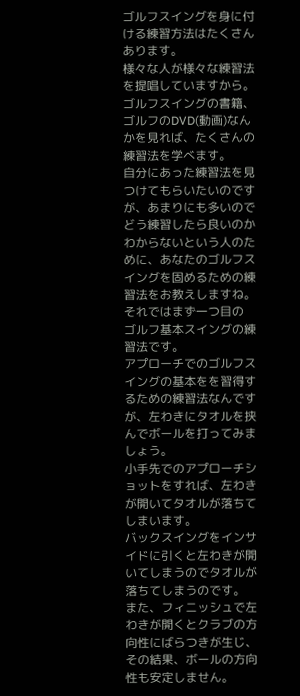ゴルフスイングを身に付ける練習方法はたくさんあります。
様々な人が様々な練習法を提唱していますから。
ゴルフスイングの書籍、ゴルフのDVD(動画)なんかを見れば、たくさんの練習法を学べます。
自分にあった練習法を見つけてもらいたいのですが、あまりにも多いのでどう練習したら良いのかわからないという人のために、あなたのゴルフスイングを固めるための練習法をお教えしますね。
それではまず一つ目の
ゴルフ基本スイングの練習法です。
アプローチでのゴルフスイングの基本をを習得するための練習法なんですが、左わきにタオルを挟んでボールを打ってみましょう。
小手先でのアプローチショットをすれば、左わきが開いてタオルが落ちてしまいます。
バックスイングをインサイドに引くと左わきが開いてしまうのでタオルが落ちてしまうのです。
また、フィニッシュで左わきが開くとクラブの方向性にばらつきが生じ、その結果、ボールの方向性も安定しません。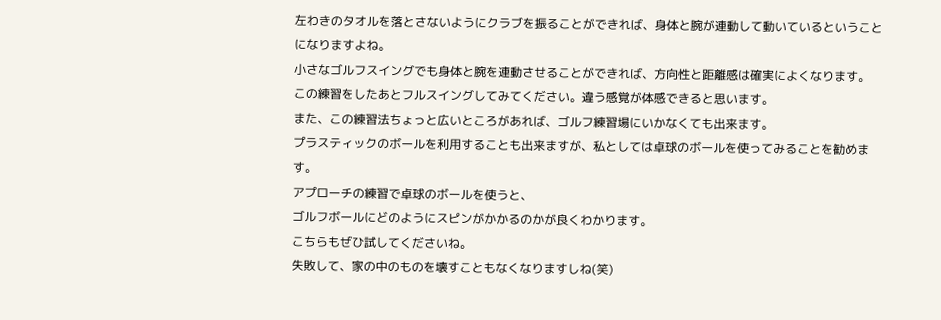左わきのタオルを落とさないようにクラブを振ることができれば、身体と腕が連動して動いているということになりますよね。
小さなゴルフスイングでも身体と腕を連動させることができれば、方向性と距離感は確実によくなります。
この練習をしたあとフルスイングしてみてください。違う感覚が体感できると思います。
また、この練習法ちょっと広いところがあれば、ゴルフ練習場にいかなくても出来ます。
プラスティックのボールを利用することも出来ますが、私としては卓球のボールを使ってみることを勧めます。
アプローチの練習で卓球のボールを使うと、
ゴルフボールにどのようにスピンがかかるのかが良くわかります。
こちらもぜひ試してくださいね。
失敗して、家の中のものを壊すこともなくなりますしね(笑)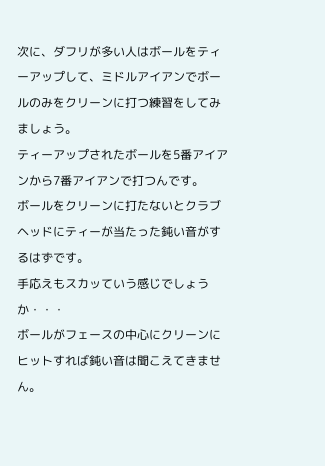次に、ダフリが多い人はボールをティーアップして、ミドルアイアンでボールのみをクリーンに打つ練習をしてみましょう。
ティーアップされたボールを5番アイアンから7番アイアンで打つんです。
ボールをクリーンに打たないとクラブヘッドにティーが当たった鈍い音がするはずです。
手応えもスカッていう感じでしょうか・・・
ボールがフェースの中心にクリーンにヒットすれば鈍い音は聞こえてきません。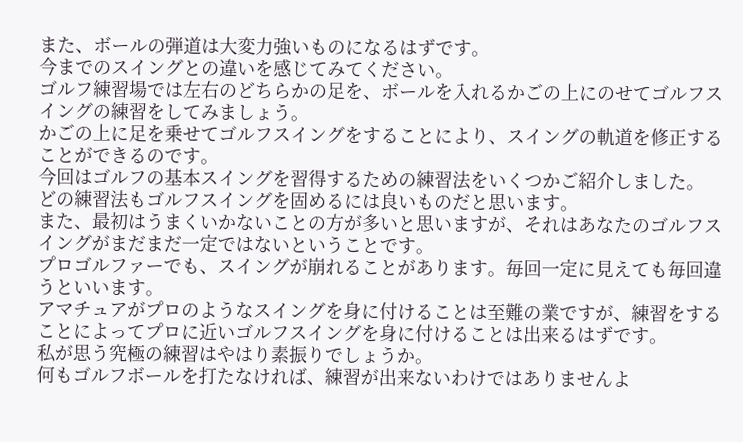また、ボールの弾道は大変力強いものになるはずです。
今までのスイングとの違いを感じてみてください。
ゴルフ練習場では左右のどちらかの足を、ボールを入れるかごの上にのせてゴルフスイングの練習をしてみましょう。
かごの上に足を乗せてゴルフスイングをすることにより、スイングの軌道を修正することができるのです。
今回はゴルフの基本スイングを習得するための練習法をいくつかご紹介しました。
どの練習法もゴルフスイングを固めるには良いものだと思います。
また、最初はうまくいかないことの方が多いと思いますが、それはあなたのゴルフスイングがまだまだ一定ではないということです。
プロゴルファーでも、スイングが崩れることがあります。毎回一定に見えても毎回違うといいます。
アマチュアがプロのようなスイングを身に付けることは至難の業ですが、練習をすることによってプロに近いゴルフスイングを身に付けることは出来るはずです。
私が思う究極の練習はやはり素振りでしょうか。
何もゴルフボールを打たなければ、練習が出来ないわけではありませんよ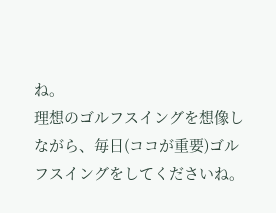ね。
理想のゴルフスイングを想像しながら、毎日(ココが重要)ゴルフスイングをしてくださいね。